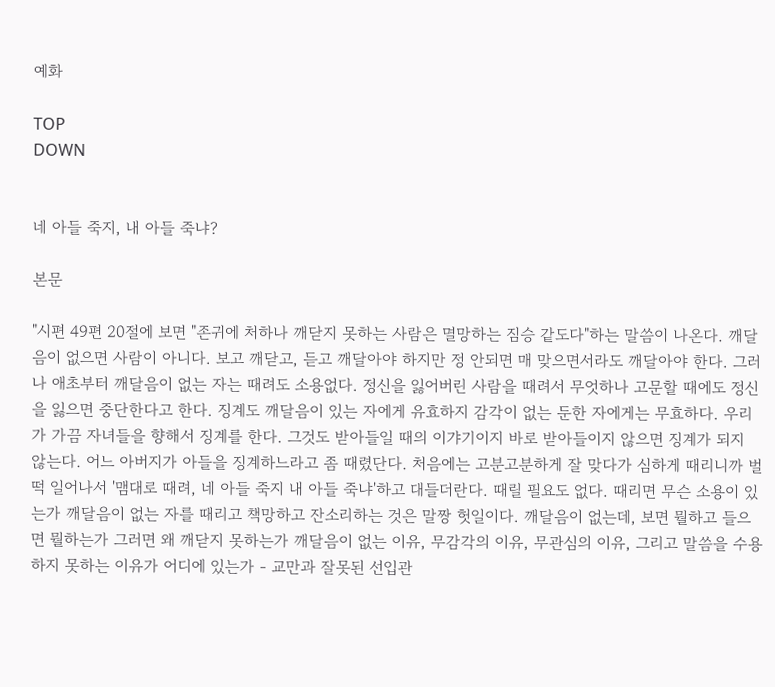예화

TOP
DOWN


네 아들 죽지, 내 아들 죽냐?

본문

"시편 49편 20절에 보면 "존귀에 처하나 깨닫지 못하는 사람은 멸망하는 짐승 같도다"하는 말씀이 나온다. 깨달음이 없으면 사람이 아니다. 보고 깨닫고, 듣고 깨달아야 하지만 정 안되면 매 맞으면서라도 깨달아야 한다. 그러나 애초부터 깨달음이 없는 자는 때려도 소용없다. 정신을 잃어버린 사람을 때려서 무엇하나 고문할 때에도 정신을 잃으면 중단한다고 한다. 징계도 깨달음이 있는 자에게 유효하지 감각이 없는 둔한 자에게는 무효하다. 우리가 가끔 자녀들을 향해서 징계를 한다. 그것도 받아들일 때의 이갸기이지 바로 받아들이지 않으면 징계가 되지 않는다. 어느 아버지가 아들을 징계하느라고 좀 때렸단다. 처음에는 고분고분하게 잘 맞다가 심하게 때리니까 벌떡 일어나서 '맴대로 때려, 네 아들 죽지 내 아들 죽냐'하고 대들더란다. 때릴 필요도 없다. 때리면 무슨 소용이 있는가 깨달음이 없는 자를 때리고 책망하고 잔소리하는 것은 말짱 헛일이다. 깨달음이 없는데, 보면 뭘하고 들으면 뭘하는가 그러면 왜 깨닫지 못하는가 깨달음이 없는 이유, 무감각의 이유, 무관심의 이유, 그리고 말씀을 수용하지 못하는 이유가 어디에 있는가 - 교만과 잘못된 선입관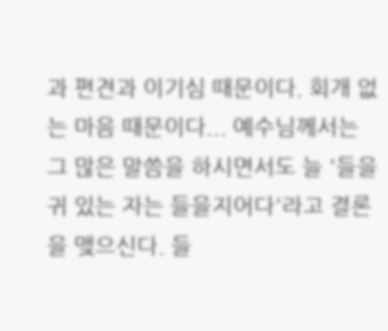과 편견과 이기심 때문이다. 회개 없는 마음 때문이다... 예수님께서는 그 많은 말씀을 하시면서도 늘 '들을 귀 있는 자는 들을지어다'라고 결론을 맺으신다. 들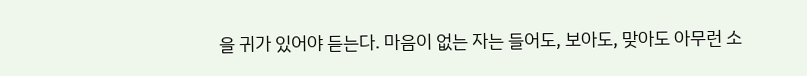을 귀가 있어야 듣는다. 마음이 없는 자는 들어도, 보아도, 맞아도 아무런 소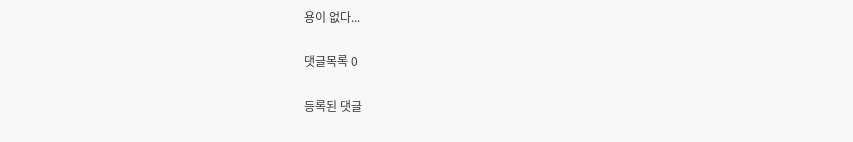용이 없다...

댓글목록 0

등록된 댓글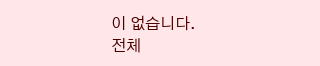이 없습니다.
전체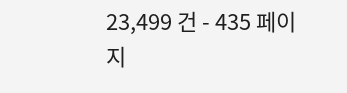23,499 건 - 435 페이지